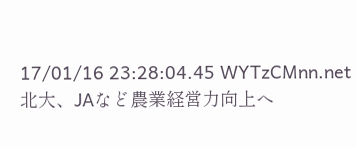17/01/16 23:28:04.45 WYTzCMnn.net
北大、JAなど農業経営力向上へ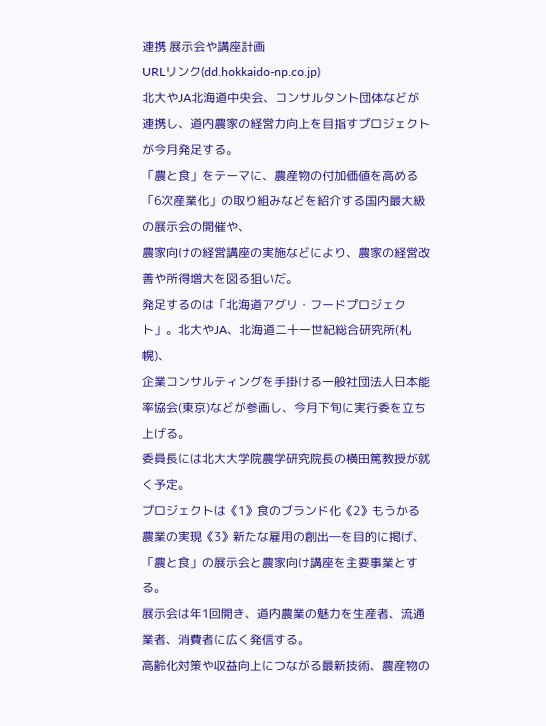連携 展示会や講座計画
URLリンク(dd.hokkaido-np.co.jp)
北大やJA北海道中央会、コンサルタント団体などが連携し、道内農家の経営力向上を目指すプロジェクトが今月発足する。
「農と食」をテーマに、農産物の付加価値を高める「6次産業化」の取り組みなどを紹介する国内最大級の展示会の開催や、
農家向けの経営講座の実施などにより、農家の経営改善や所得増大を図る狙いだ。
発足するのは「北海道アグリ・フードプロジェクト」。北大やJA、北海道二十一世紀総合研究所(札幌)、
企業コンサルティングを手掛ける一般社団法人日本能率協会(東京)などが参画し、今月下旬に実行委を立ち上げる。
委員長には北大大学院農学研究院長の横田篤教授が就く予定。
プロジェクトは《1》食のブランド化《2》もうかる農業の実現《3》新たな雇用の創出―を目的に掲げ、
「農と食」の展示会と農家向け講座を主要事業とする。
展示会は年1回開き、道内農業の魅力を生産者、流通業者、消費者に広く発信する。
高齢化対策や収益向上につながる最新技術、農産物の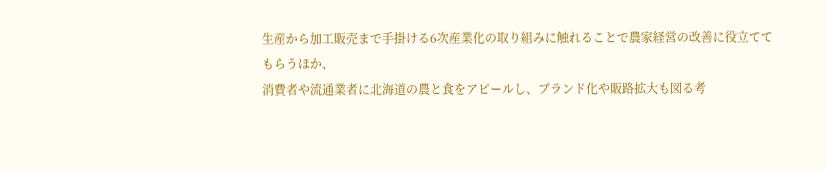生産から加工販売まで手掛ける6次産業化の取り組みに触れることで農家経営の改善に役立ててもらうほか、
消費者や流通業者に北海道の農と食をアピールし、ブランド化や販路拡大も図る考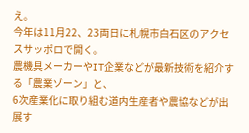え。
今年は11月22、23両日に札幌市白石区のアクセスサッポロで開く。
農機具メーカーやIT企業などが最新技術を紹介する「農業ゾーン」と、
6次産業化に取り組む道内生産者や農協などが出展す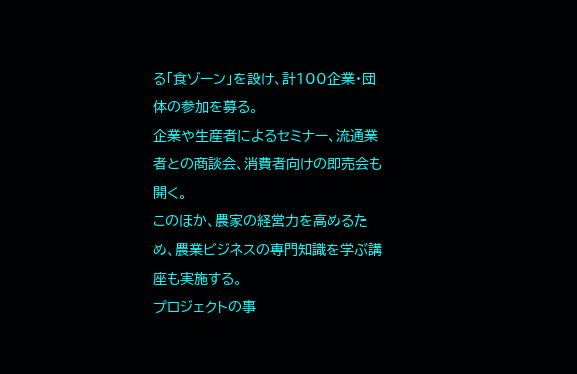る「食ゾーン」を設け、計100企業・団体の参加を募る。
企業や生産者によるセミナー、流通業者との商談会、消費者向けの即売会も開く。
このほか、農家の経営力を高めるため、農業ビジネスの専門知識を学ぶ講座も実施する。
プロジェクトの事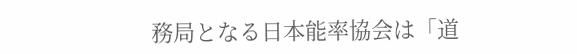務局となる日本能率協会は「道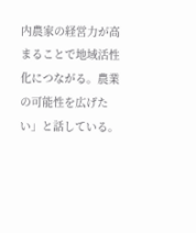内農家の経営力が高まることで地域活性化につながる。農業の可能性を広げたい」と話している。